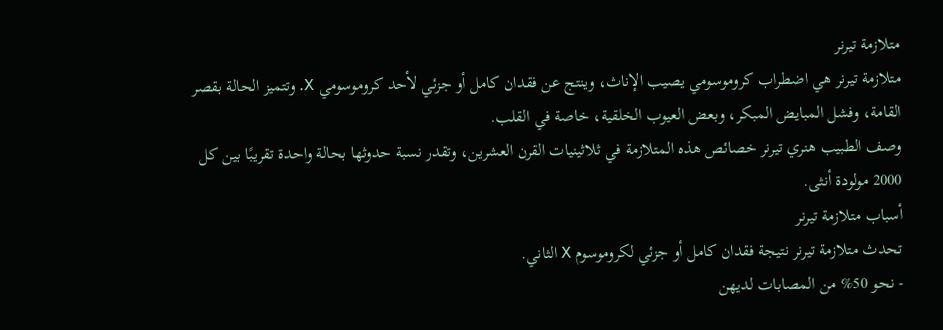متلازمة تيرنر
متلازمة تيرنر هي اضطراب كروموسومي يصيب الإناث، وينتج عن فقدان كامل أو جزئي لأحد كروموسومي X. وتتميز الحالة بقصر القامة، وفشل المبايض المبكر، وبعض العيوب الخلقية، خاصة في القلب.
وصف الطبيب هنري تيرنر خصائص هذه المتلازمة في ثلاثينيات القرن العشرين، وتقدر نسبة حدوثها بحالة واحدة تقريبًا بين كل 2000 مولودة أنثى.
أسباب متلازمة تيرنر
تحدث متلازمة تيرنر نتيجة فقدان كامل أو جزئي لكروموسوم X الثاني.
- نحو 50% من المصابات لديهن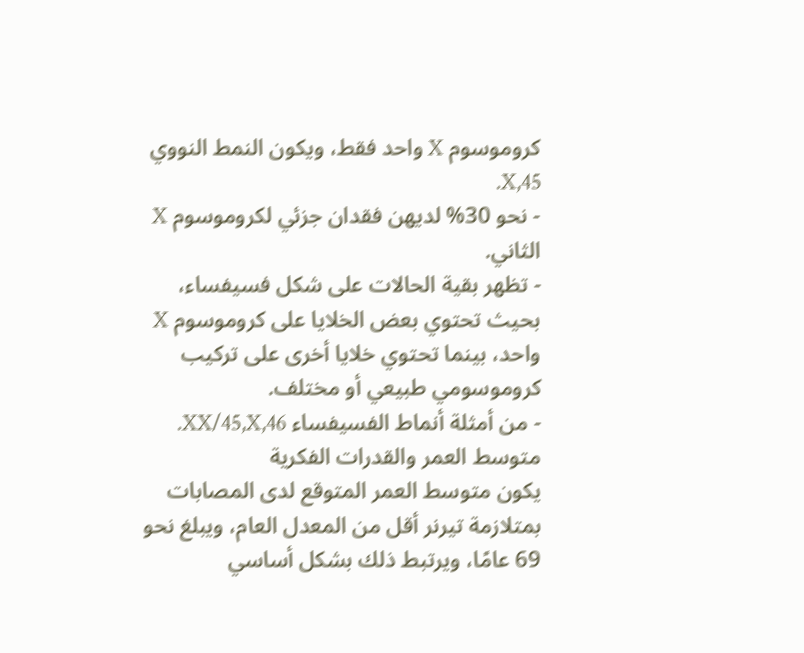كروموسوم X واحد فقط، ويكون النمط النووي 45,X.
- نحو 30% لديهن فقدان جزئي لكروموسوم X الثاني.
- تظهر بقية الحالات على شكل فسيفساء، بحيث تحتوي بعض الخلايا على كروموسوم X واحد، بينما تحتوي خلايا أخرى على تركيب كروموسومي طبيعي أو مختلف.
- من أمثلة أنماط الفسيفساء 46,XX/45,X.
متوسط العمر والقدرات الفكرية
يكون متوسط العمر المتوقع لدى المصابات بمتلازمة تيرنر أقل من المعدل العام، ويبلغ نحو 69 عامًا، ويرتبط ذلك بشكل أساسي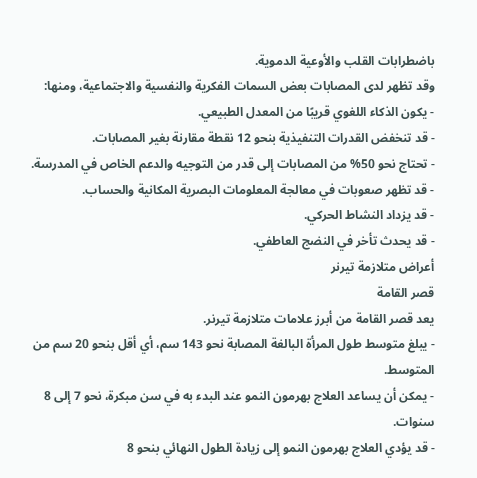باضطرابات القلب والأوعية الدموية.
وقد تظهر لدى المصابات بعض السمات الفكرية والنفسية والاجتماعية، ومنها:
- يكون الذكاء اللغوي قريبًا من المعدل الطبيعي.
- قد تنخفض القدرات التنفيذية بنحو 12 نقطة مقارنة بغير المصابات.
- تحتاج نحو 50% من المصابات إلى قدر من التوجيه والدعم الخاص في المدرسة.
- قد تظهر صعوبات في معالجة المعلومات البصرية المكانية والحساب.
- قد يزداد النشاط الحركي.
- قد يحدث تأخر في النضج العاطفي.
أعراض متلازمة تيرنر
قصر القامة
يعد قصر القامة من أبرز علامات متلازمة تيرنر.
- يبلغ متوسط طول المرأة البالغة المصابة نحو 143 سم، أي أقل بنحو 20 سم من المتوسط.
- يمكن أن يساعد العلاج بهرمون النمو عند البدء به في سن مبكرة، نحو 7 إلى 8 سنوات.
- قد يؤدي العلاج بهرمون النمو إلى زيادة الطول النهائي بنحو 8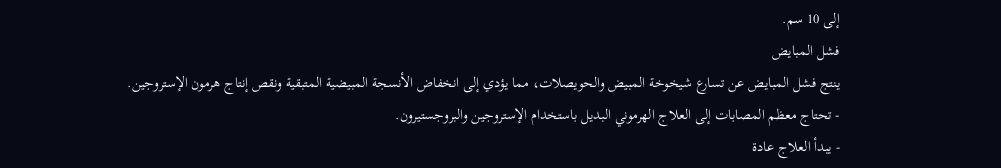إلى 10 سم.
فشل المبايض
ينتج فشل المبايض عن تسارع شيخوخة المبيض والحويصلات، مما يؤدي إلى انخفاض الأنسجة المبيضية المتبقية ونقص إنتاج هرمون الإستروجين.
- تحتاج معظم المصابات إلى العلاج الهرموني البديل باستخدام الإستروجين والبروجستيرون.
- يبدأ العلاج عادة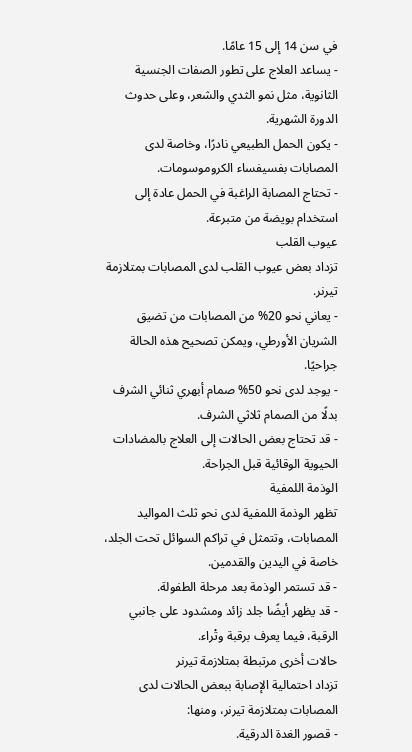في سن 14 إلى 15 عامًا.
- يساعد العلاج على تطور الصفات الجنسية الثانوية، مثل نمو الثدي والشعر، وعلى حدوث الدورة الشهرية.
- يكون الحمل الطبيعي نادرًا، وخاصة لدى المصابات بفسيفساء الكروموسومات.
- تحتاج المصابة الراغبة في الحمل عادة إلى استخدام بويضة من متبرعة.
عيوب القلب
تزداد بعض عيوب القلب لدى المصابات بمتلازمة تيرنر.
- يعاني نحو 20% من المصابات من تضيق الشريان الأورطي، ويمكن تصحيح هذه الحالة جراحيًا.
- يوجد لدى نحو 50% صمام أبهري ثنائي الشرف بدلًا من الصمام ثلاثي الشرف.
- قد تحتاج بعض الحالات إلى العلاج بالمضادات الحيوية الوقائية قبل الجراحة.
الوذمة اللمفية
تظهر الوذمة اللمفية لدى نحو ثلث المواليد المصابات، وتتمثل في تراكم السوائل تحت الجلد، خاصة في اليدين والقدمين.
- قد تستمر الوذمة بعد مرحلة الطفولة.
- قد يظهر أيضًا جلد زائد ومشدود على جانبي الرقبة، فيما يعرف برقبة وتْراء.
حالات أخرى مرتبطة بمتلازمة تيرنر
تزداد احتمالية الإصابة ببعض الحالات لدى المصابات بمتلازمة تيرنر، ومنها:
- قصور الغدة الدرقية.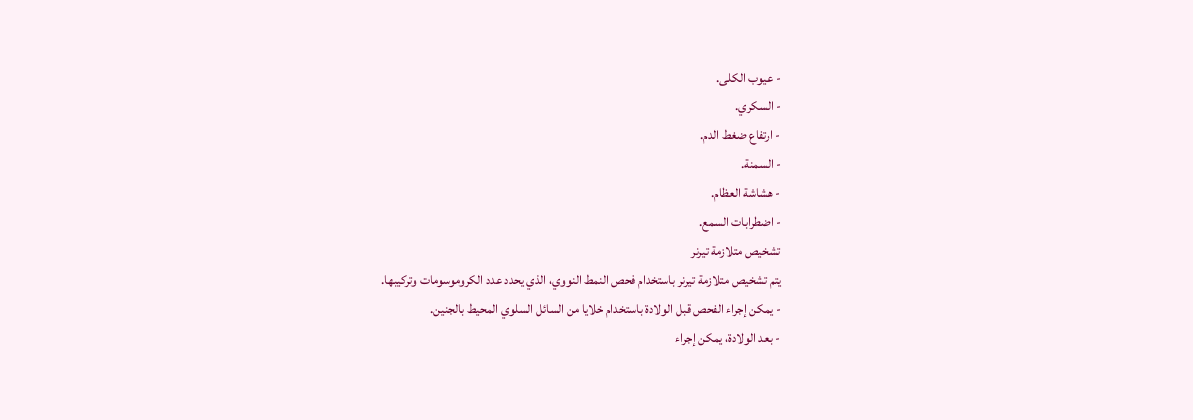- عيوب الكلى.
- السكري.
- ارتفاع ضغط الدم.
- السمنة.
- هشاشة العظام.
- اضطرابات السمع.
تشخيص متلازمة تيرنر
يتم تشخيص متلازمة تيرنر باستخدام فحص النمط النووي، الذي يحدد عدد الكروموسومات وتركيبها.
- يمكن إجراء الفحص قبل الولادة باستخدام خلايا من السائل السلوي المحيط بالجنين.
- بعد الولادة، يمكن إجراء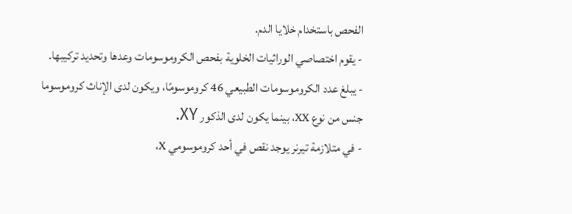الفحص باستخدام خلايا الدم.
- يقوم اختصاصي الوراثيات الخلوية بفحص الكروموسومات وعدها وتحديد تركيبها.
- يبلغ عدد الكروموسومات الطبيعي 46 كروموسومًا، ويكون لدى الإناث كروموسوما جنس من نوع XX، بينما يكون لدى الذكور XY.
- في متلازمة تيرنر يوجد نقص في أحد كروموسومي X،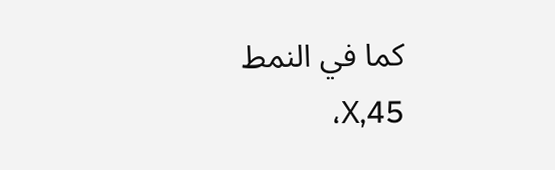كما في النمط 45,X،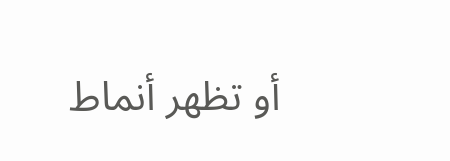أو تظهر أنماط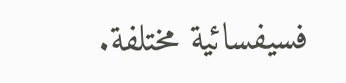فسيفسائية مختلفة.